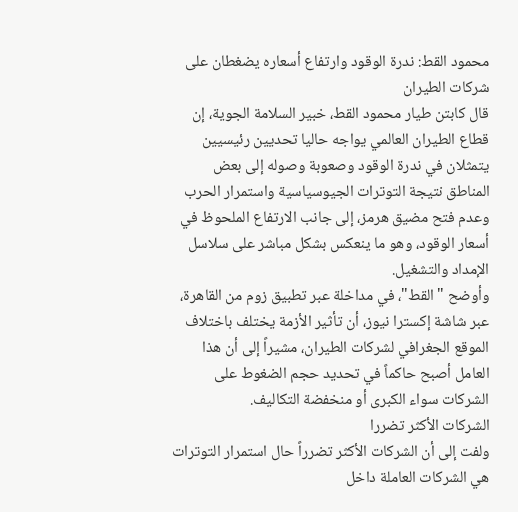محمود القط: ندرة الوقود وارتفاع أسعاره يضغطان على شركات الطيران
قال كابتن طيار محمود القط، خبير السلامة الجوية، إن قطاع الطيران العالمي يواجه حاليا تحديين رئيسيين يتمثلان في ندرة الوقود وصعوبة وصوله إلى بعض المناطق نتيجة التوترات الجيوسياسية واستمرار الحرب وعدم فتح مضيق هرمز، إلى جانب الارتفاع الملحوظ في أسعار الوقود، وهو ما ينعكس بشكل مباشر على سلاسل الإمداد والتشغيل.
وأوضح "القط"، في مداخلة عبر تطبيق زوم من القاهرة، عبر شاشة إكسترا نيوز، أن تأثير الأزمة يختلف باختلاف الموقع الجغرافي لشركات الطيران، مشيراً إلى أن هذا العامل أصبح حاكماً في تحديد حجم الضغوط على الشركات سواء الكبرى أو منخفضة التكاليف.
الشركات الأكثر تضررا
ولفت إلى أن الشركات الأكثر تضرراً حال استمرار التوترات هي الشركات العاملة داخل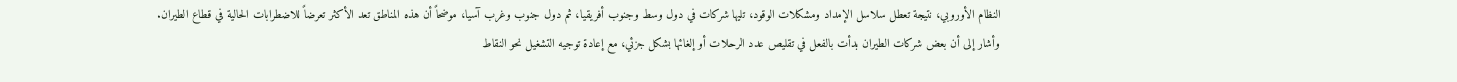النظام الأوروبي، نتيجة تعطل سلاسل الإمداد ومشكلات الوقود، تليها شركات في دول وسط وجنوب أفريقيا، ثم دول جنوب وغرب آسيا، موضحاً أن هذه المناطق تعد الأكثر تعرضاً للاضطرابات الحالية في قطاع الطيران.
وأشار إلى أن بعض شركات الطيران بدأت بالفعل في تقليص عدد الرحلات أو إلغائها بشكل جزئي، مع إعادة توجيه التشغيل نحو النقاط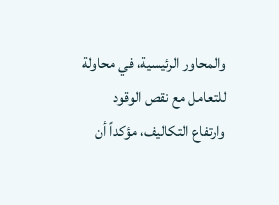والمحاور الرئيسية، في محاولة للتعامل مع نقص الوقود وارتفاع التكاليف، مؤكداً أن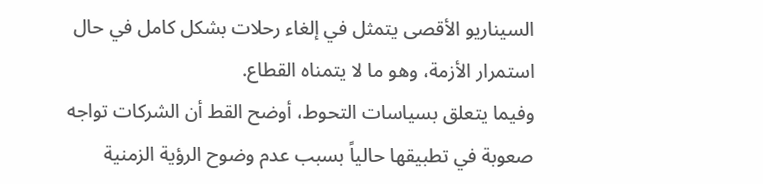السيناريو الأقصى يتمثل في إلغاء رحلات بشكل كامل في حال استمرار الأزمة، وهو ما لا يتمناه القطاع.
وفيما يتعلق بسياسات التحوط، أوضح القط أن الشركات تواجه صعوبة في تطبيقها حالياً بسبب عدم وضوح الرؤية الزمنية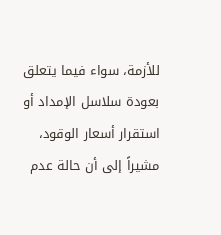للأزمة، سواء فيما يتعلق بعودة سلاسل الإمداد أو استقرار أسعار الوقود، مشيراً إلى أن حالة عدم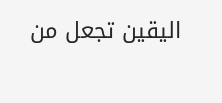اليقين تجعل من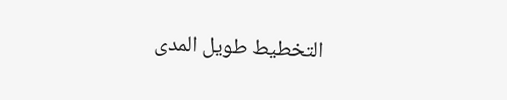التخطيط طويل المدى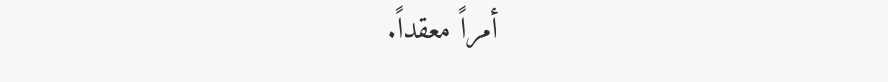أمراً معقداً.